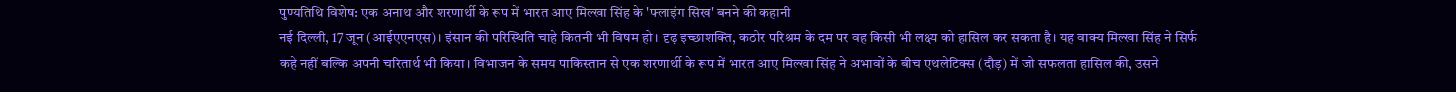पुण्यतिथि विशेष: एक अनाथ और शरणार्थी के रूप में भारत आए मिल्खा सिंह के 'फ्लाइंग सिख' बनने की कहानी
नई दिल्ली, 17 जून (आईएएनएस)। इंसान की परिस्थिति चाहे कितनी भी विषम हो। दृढ़ इच्छाशक्ति, कठोर परिश्रम के दम पर वह किसी भी लक्ष्य को हासिल कर सकता है। यह वाक्य मिल्खा सिंह ने सिर्फ कहे नहीं बल्कि अपनी चरितार्थ भी किया। विभाजन के समय पाकिस्तान से एक शरणार्थी के रूप में भारत आए मिल्खा सिंह ने अभावों के बीच एथलेटिक्स (दौड़) में जो सफलता हासिल की, उसने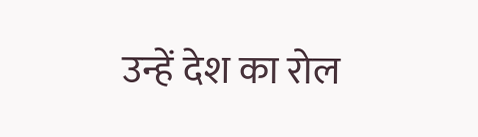उन्हें देश का रोल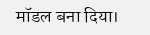मॉडल बना दिया।